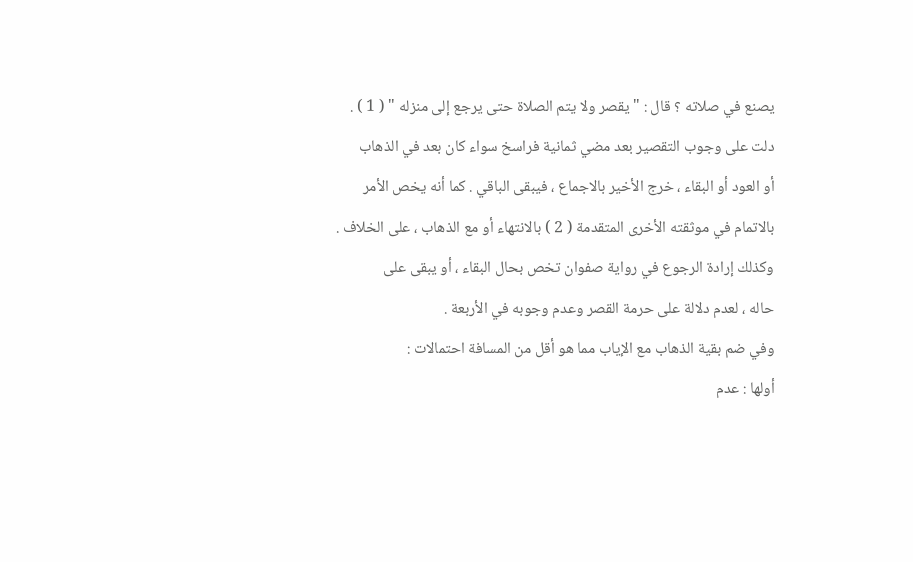يصنع في صلاته ؟ قال : " يقصر ولا يتم الصلاة حتى يرجع إلى منزله " ( 1 ) .
دلت على وجوب التقصير بعد مضي ثمانية فراسخ سواء كان بعد في الذهاب
أو العود أو البقاء ، خرج الأخير بالاجماع ، فيبقى الباقي . كما أنه يخص الأمر
بالاتمام في موثقته الأخرى المتقدمة ( 2 ) بالانتهاء أو مع الذهاب ، على الخلاف .
وكذلك إرادة الرجوع في رواية صفوان تخص بحال البقاء ، أو يبقى على
حاله ، لعدم دلالة على حرمة القصر وعدم وجوبه في الأربعة .
وفي ضم بقية الذهاب مع الإياب مما هو أقل من المسافة احتمالات :
أولها : عدم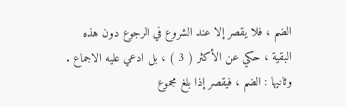الضم ، فلا يقصر إلا عند الشروع في الرجوع دون هذه
البقية ، حكي عن الأكثر ( 3 ) ، بل ادعي عليه الاجماع .
وثانيها : الضم ، فيقصر إذا بلغ مجموع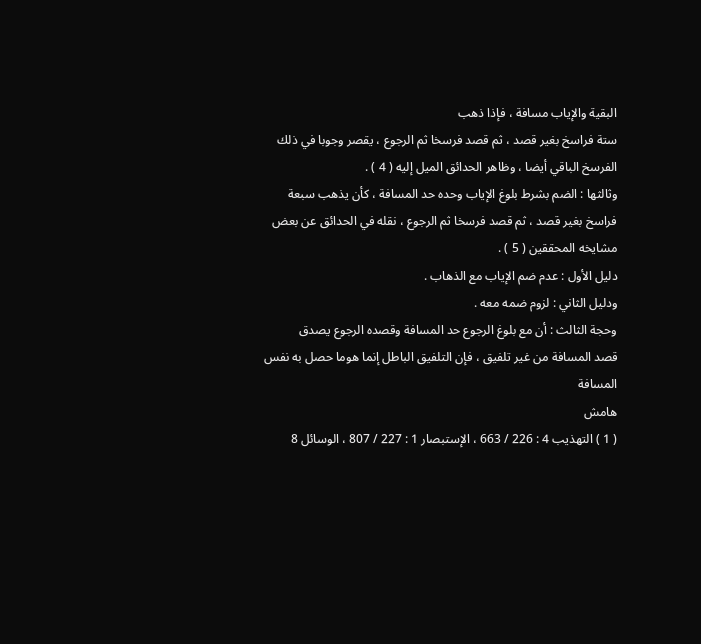البقية والإياب مسافة ، فإذا ذهب
ستة فراسخ بغير قصد ، ثم قصد فرسخا ثم الرجوع ، يقصر وجوبا في ذلك
الفرسخ الباقي أيضا ، وظاهر الحدائق الميل إليه ( 4 ) .
وثالثها : الضم بشرط بلوغ الإياب وحده حد المسافة ، كأن يذهب سبعة
فراسخ بغير قصد ، ثم قصد فرسخا ثم الرجوع ، نقله في الحدائق عن بعض
مشايخه المحققين ( 5 ) .
دليل الأول : عدم ضم الإياب مع الذهاب .
ودليل الثاني : لزوم ضمه معه .
وحجة الثالث : أن مع بلوغ الرجوع حد المسافة وقصده الرجوع يصدق
قصد المسافة من غير تلفيق ، فإن التلفيق الباطل إنما هوما حصل به نفس المسافة
هامش
( 1 ) التهذيب 4 : 226 / 663 ، الإستبصار 1 : 227 / 807 ، الوسائل 8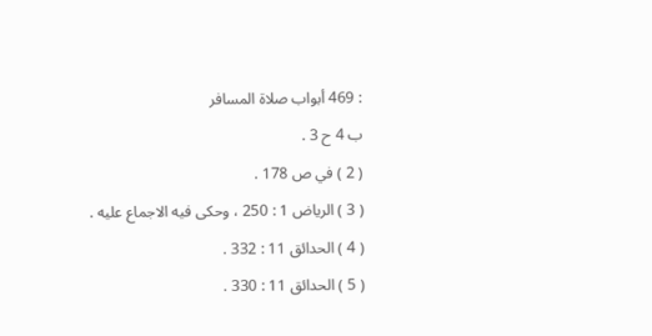: 469 أبواب صلاة المسافر
ب 4 ح 3 .
( 2 ) في ص 178 .
( 3 ) الرياض 1 : 250 ، وحكى فيه الاجماع عليه .
( 4 ) الحدائق 11 : 332 .
( 5 ) الحدائق 11 : 330 .